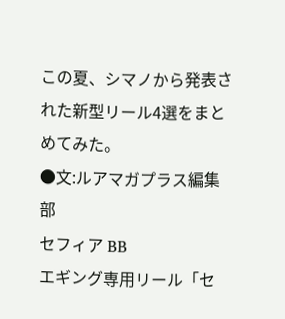この夏、シマノから発表された新型リール4選をまとめてみた。
●文:ルアマガプラス編集部
セフィア BB
エギング専用リール「セ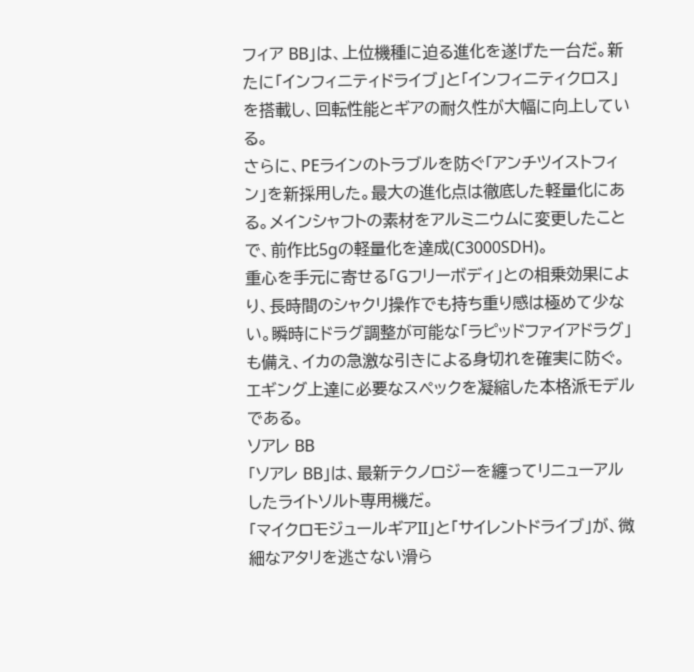フィア BB」は、上位機種に迫る進化を遂げた一台だ。新たに「インフィニティドライブ」と「インフィニティクロス」を搭載し、回転性能とギアの耐久性が大幅に向上している。
さらに、PEラインのトラブルを防ぐ「アンチツイストフィン」を新採用した。最大の進化点は徹底した軽量化にある。メインシャフトの素材をアルミニウムに変更したことで、前作比5gの軽量化を達成(C3000SDH)。
重心を手元に寄せる「Gフリーボディ」との相乗効果により、長時間のシャクリ操作でも持ち重り感は極めて少ない。瞬時にドラグ調整が可能な「ラピッドファイアドラグ」も備え、イカの急激な引きによる身切れを確実に防ぐ。エギング上達に必要なスペックを凝縮した本格派モデルである。
ソアレ BB
「ソアレ BB」は、最新テクノロジーを纏ってリニューアルしたライトソルト専用機だ。
「マイクロモジュールギアII」と「サイレントドライブ」が、微細なアタリを逃さない滑ら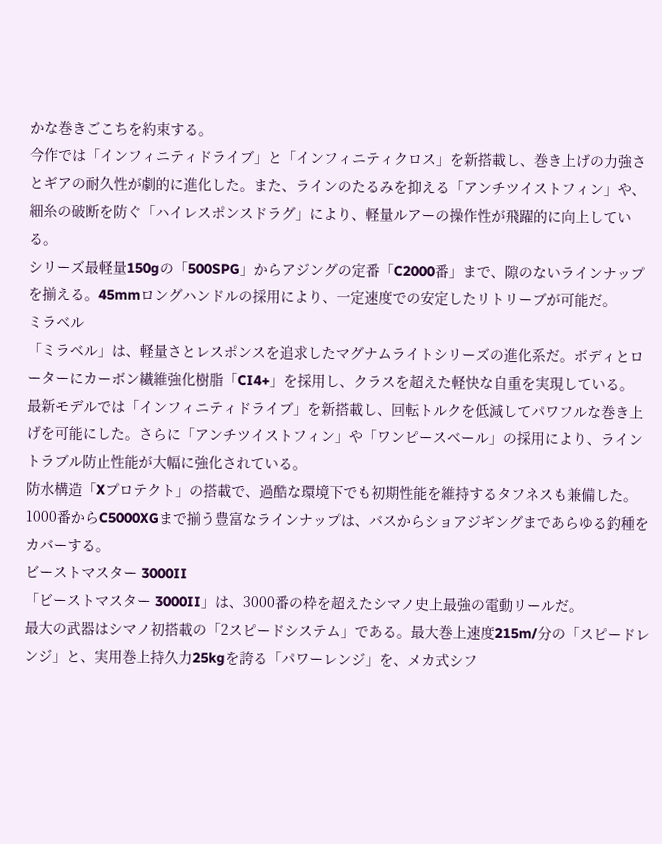かな巻きごこちを約束する。
今作では「インフィニティドライブ」と「インフィニティクロス」を新搭載し、巻き上げの力強さとギアの耐久性が劇的に進化した。また、ラインのたるみを抑える「アンチツイストフィン」や、細糸の破断を防ぐ「ハイレスポンスドラグ」により、軽量ルアーの操作性が飛躍的に向上している。
シリーズ最軽量150gの「500SPG」からアジングの定番「C2000番」まで、隙のないラインナップを揃える。45mmロングハンドルの採用により、一定速度での安定したリトリーブが可能だ。
ミラベル
「ミラベル」は、軽量さとレスポンスを追求したマグナムライトシリーズの進化系だ。ボディとローターにカーボン繊維強化樹脂「CI4+」を採用し、クラスを超えた軽快な自重を実現している。
最新モデルでは「インフィニティドライブ」を新搭載し、回転トルクを低減してパワフルな巻き上げを可能にした。さらに「アンチツイストフィン」や「ワンピースベール」の採用により、ライントラブル防止性能が大幅に強化されている。
防水構造「Xプロテクト」の搭載で、過酷な環境下でも初期性能を維持するタフネスも兼備した。1000番からC5000XGまで揃う豊富なラインナップは、バスからショアジギングまであらゆる釣種をカバーする。
ビーストマスター 3000II
「ビーストマスター 3000II」は、3000番の枠を超えたシマノ史上最強の電動リールだ。
最大の武器はシマノ初搭載の「2スピードシステム」である。最大巻上速度215m/分の「スピードレンジ」と、実用巻上持久力25kgを誇る「パワーレンジ」を、メカ式シフ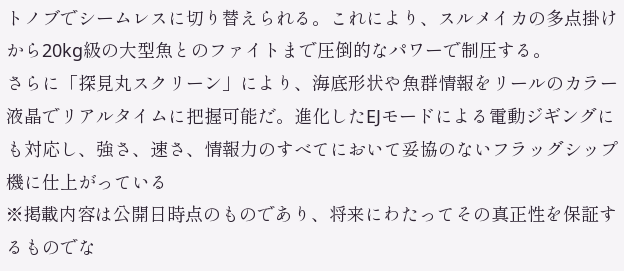トノブでシームレスに切り替えられる。これにより、スルメイカの多点掛けから20kg級の大型魚とのファイトまで圧倒的なパワーで制圧する。
さらに「探見丸スクリーン」により、海底形状や魚群情報をリールのカラー液晶でリアルタイムに把握可能だ。進化したEJモードによる電動ジギングにも対応し、強さ、速さ、情報力のすべてにおいて妥協のないフラッグシップ機に仕上がっている
※掲載内容は公開日時点のものであり、将来にわたってその真正性を保証するものでな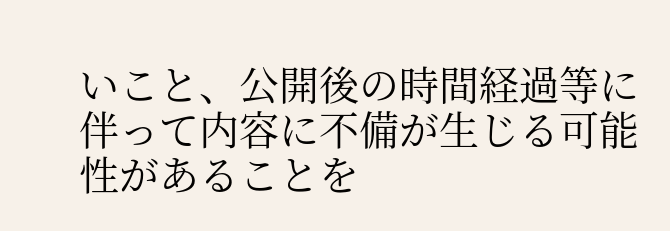いこと、公開後の時間経過等に伴って内容に不備が生じる可能性があることを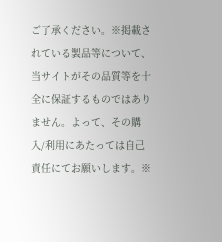ご了承ください。※掲載されている製品等について、当サイトがその品質等を十全に保証するものではありません。よって、その購入/利用にあたっては自己責任にてお願いします。※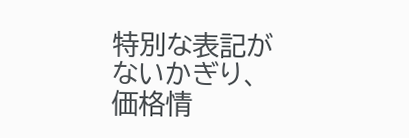特別な表記がないかぎり、価格情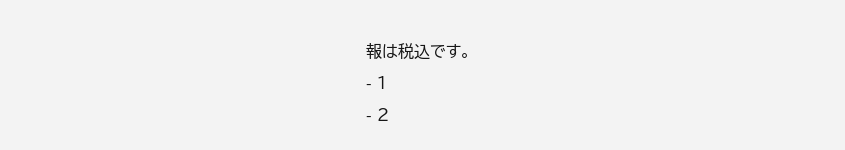報は税込です。
- 1
- 2